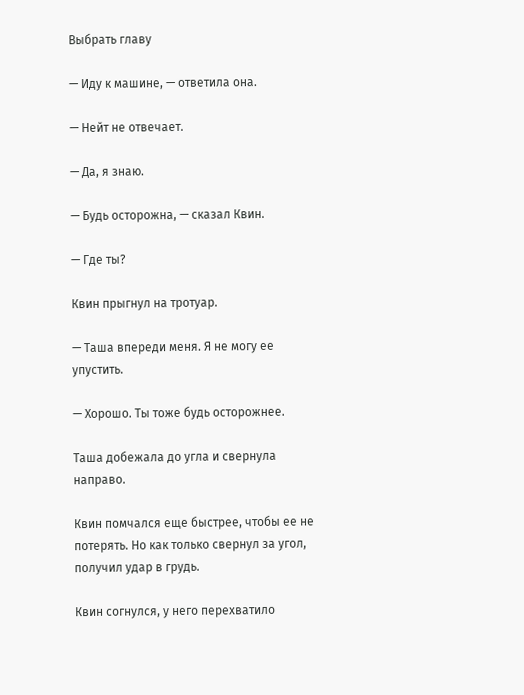Выбрать главу

— Иду к машине, — ответила она.

— Нейт не отвечает.

— Да, я знаю.

— Будь осторожна, — сказал Квин.

— Где ты?

Квин прыгнул на тротуар.

— Таша впереди меня. Я не могу ее упустить.

— Хорошо. Ты тоже будь осторожнее.

Таша добежала до угла и свернула направо.

Квин помчался еще быстрее, чтобы ее не потерять. Но как только свернул за угол, получил удар в грудь.

Квин согнулся, у него перехватило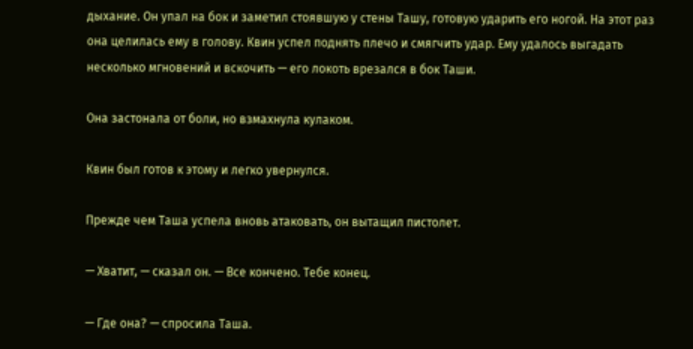дыхание. Он упал на бок и заметил стоявшую у стены Ташу, готовую ударить его ногой. На этот раз она целилась ему в голову. Квин успел поднять плечо и смягчить удар. Ему удалось выгадать несколько мгновений и вскочить — его локоть врезался в бок Таши.

Она застонала от боли, но взмахнула кулаком.

Квин был готов к этому и легко увернулся.

Прежде чем Таша успела вновь атаковать, он вытащил пистолет.

— Хватит, — сказал он. — Все кончено. Тебе конец.

— Где она? — спросила Таша.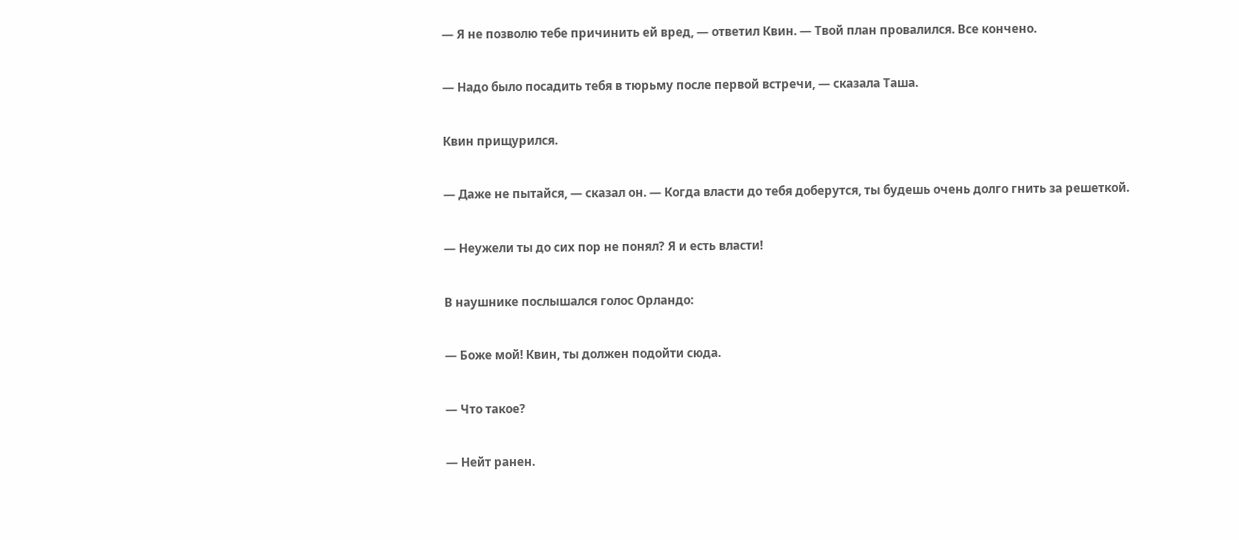— Я не позволю тебе причинить ей вред, — ответил Квин. — Твой план провалился. Все кончено.

— Надо было посадить тебя в тюрьму после первой встречи, — сказала Таша.

Квин прищурился.

— Даже не пытайся, — сказал он. — Когда власти до тебя доберутся, ты будешь очень долго гнить за решеткой.

— Неужели ты до сих пор не понял? Я и есть власти!

В наушнике послышался голос Орландо:

— Боже мой! Квин, ты должен подойти сюда.

— Что такое?

— Нейт ранен.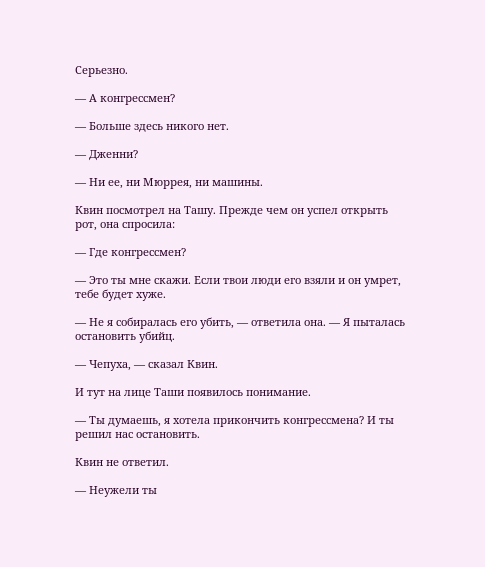Серьезно.

— А конгрессмен?

— Больше здесь никого нет.

— Дженни?

— Ни ее, ни Мюррея, ни машины.

Квин посмотрел на Ташу. Прежде чем он успел открыть рот, она спросила:

— Где конгрессмен?

— Это ты мне скажи. Если твои люди его взяли и он умрет, тебе будет хуже.

— Не я собиралась его убить, — ответила она. — Я пыталась остановить убийц.

— Чепуха, — сказал Квин.

И тут на лице Таши появилось понимание.

— Ты думаешь, я хотела прикончить конгрессмена? И ты решил нас остановить.

Квин не ответил.

— Неужели ты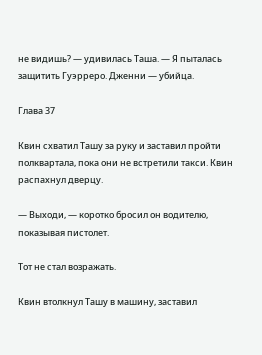не видишь? — удивилась Таша. — Я пыталась защитить Гуэрреро. Дженни — убийца.

Глава 37

Квин схватил Ташу за руку и заставил пройти полквартала, пока они не встретили такси. Квин распахнул дверцу.

— Выходи, — коротко бросил он водителю, показывая пистолет.

Тот не стал возражать.

Квин втолкнул Ташу в машину, заставил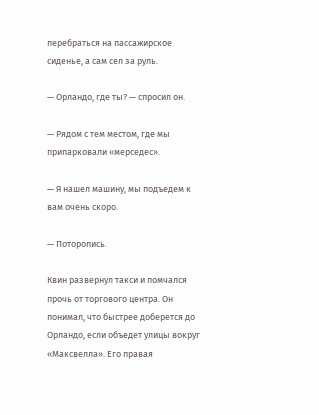перебраться на пассажирское сиденье, а сам сел за руль.

— Орландо, где ты? — спросил он.

— Рядом с тем местом, где мы припарковали «мерседес».

— Я нашел машину, мы подъедем к вам очень скоро.

— Поторопись.

Квин развернул такси и помчался прочь от торгового центра. Он понимал, что быстрее доберется до Орландо, если объедет улицы вокруг «Максвелла». Его правая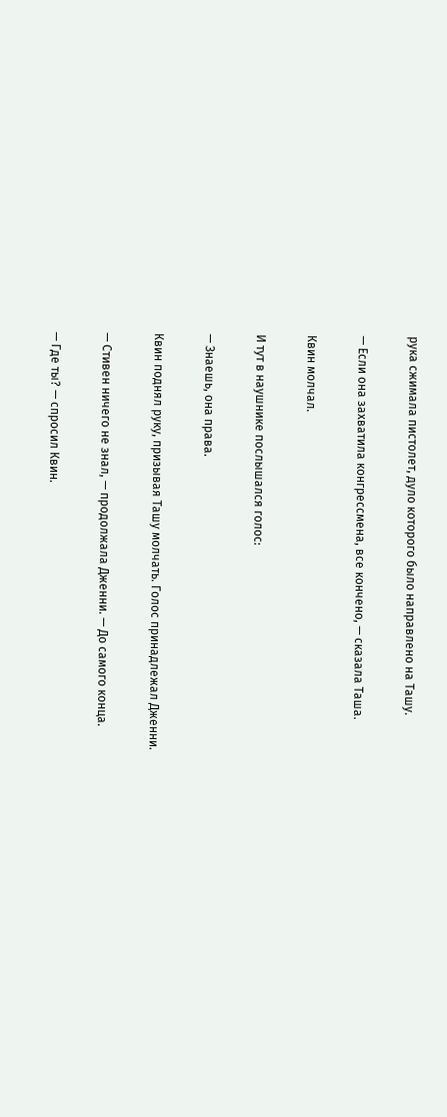рука сжимала пистолет, дуло которого было направлено на Ташу.

— Если она захватила конгрессмена, все кончено, — сказала Таша.

Квин молчал.

И тут в наушнике послышался голос:

— Знаешь, она права.

Квин поднял руку, призывая Ташу молчать. Голос принадлежал Дженни.

— Стивен ничего не знал, — продолжала Дженни. — До самого конца.

— Где ты? — спросил Квин.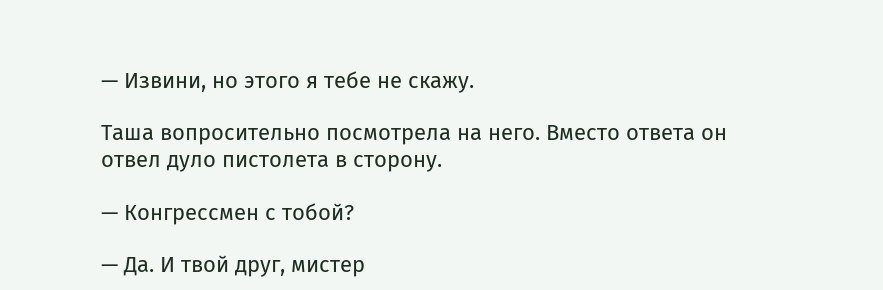— Извини, но этого я тебе не скажу.

Таша вопросительно посмотрела на него. Вместо ответа он отвел дуло пистолета в сторону.

— Конгрессмен с тобой?

— Да. И твой друг, мистер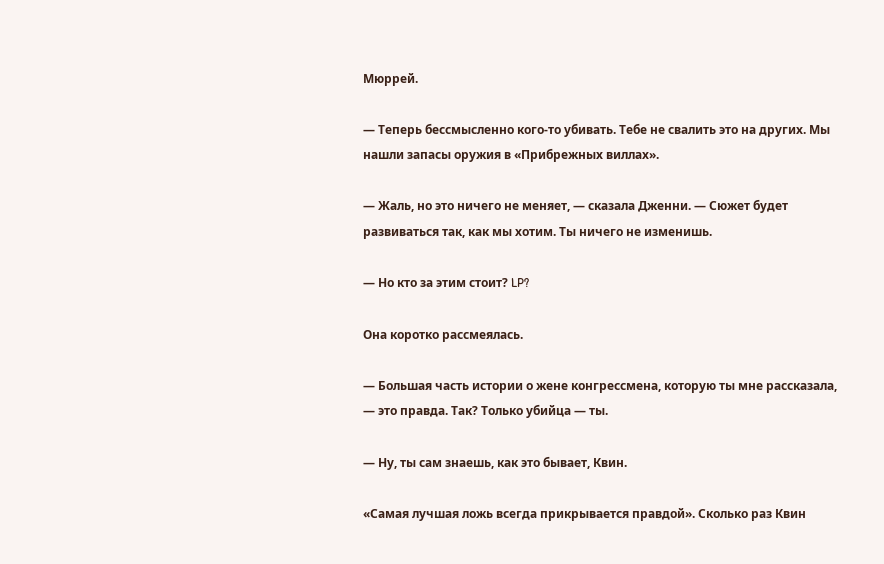Мюррей.

— Теперь бессмысленно кого-то убивать. Тебе не свалить это на других. Мы нашли запасы оружия в «Прибрежных виллах».

— Жаль, но это ничего не меняет, — сказала Дженни. — Сюжет будет развиваться так, как мы хотим. Ты ничего не изменишь.

— Но кто за этим стоит? LP?

Она коротко рассмеялась.

— Большая часть истории о жене конгрессмена, которую ты мне рассказала, — это правда. Так? Только убийца — ты.

— Ну, ты сам знаешь, как это бывает, Квин.

«Самая лучшая ложь всегда прикрывается правдой». Сколько раз Квин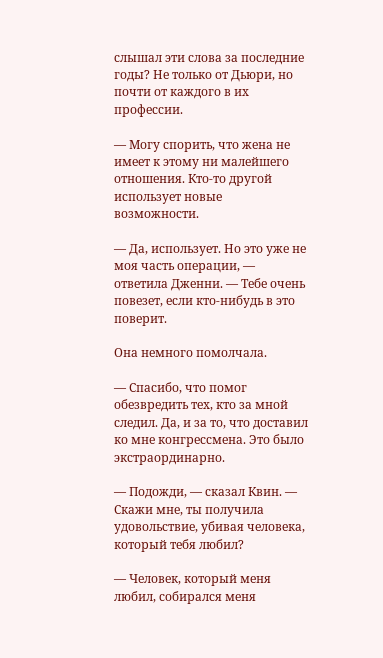слышал эти слова за последние годы? Не только от Дьюри, но почти от каждого в их профессии.

— Могу спорить, что жена не имеет к этому ни малейшего отношения. Кто-то другой использует новые возможности.

— Да, использует. Но это уже не моя часть операции, — ответила Дженни. — Тебе очень повезет, если кто-нибудь в это поверит.

Она немного помолчала.

— Спасибо, что помог обезвредить тех, кто за мной следил. Да, и за то, что доставил ко мне конгрессмена. Это было экстраординарно.

— Подожди, — сказал Квин. — Скажи мне, ты получила удовольствие, убивая человека, который тебя любил?

— Человек, который меня любил, собирался меня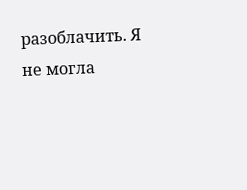разоблачить. Я не могла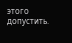этого допустить.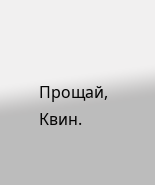Прощай, Квин.